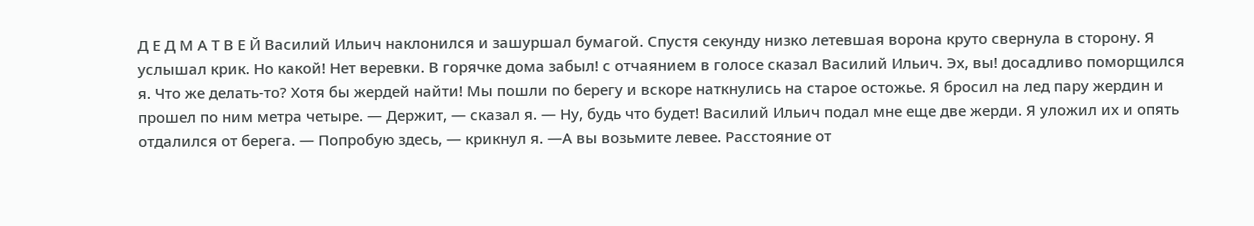Д Е Д М А Т В Е Й Василий Ильич наклонился и зашуршал бумагой. Спустя секунду низко летевшая ворона круто свернула в сторону. Я услышал крик. Но какой! Нет веревки. В горячке дома забыл! с отчаянием в голосе сказал Василий Ильич. Эх, вы! досадливо поморщился я. Что же делать-то? Хотя бы жердей найти! Мы пошли по берегу и вскоре наткнулись на старое остожье. Я бросил на лед пару жердин и прошел по ним метра четыре. — Держит, — сказал я. — Ну, будь что будет! Василий Ильич подал мне еще две жерди. Я уложил их и опять отдалился от берега. — Попробую здесь, — крикнул я. —А вы возьмите левее. Расстояние от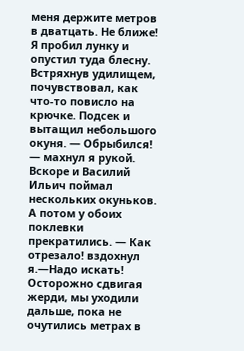меня держите метров в дватцать. Не ближе! Я пробил лунку и опустил туда блесну. Встряхнув удилищем, почувствовал, как что-то повисло на крючке. Подсек и вытащил небольшого окуня. — Обрыбился! — махнул я рукой. Вскоре и Василий Ильич поймал нескольких окуньков. А потом у обоих поклевки прекратились. — Как отрезало! вздохнул я.—Надо искать! Осторожно сдвигая жерди, мы уходили дальше, пока не очутились метрах в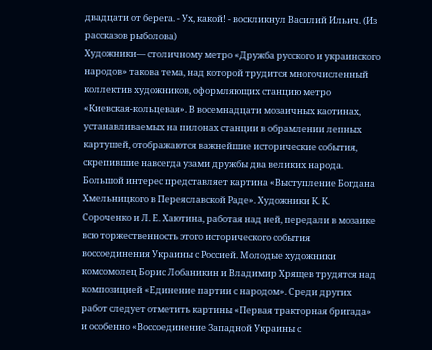двадцати от берега. - Ух, какой! - воскликнул Василий Ильич. (Из рассказов рыболова)
Художники— столичному метро «Дружба русского и украинского народов» такова тема, над которой трудится многочисленный коллектив художников, оформляющих станцию метро «Киевская-кольцевая». В восемнадцати мозаичных каотинах, устанавливаемых на пилонах станции в обрамлении лепных картушей, отображаются важнейшие исторические события, скрепившие навсегда узами дружбы два великих народа. Большой интерес представляет картина «Выступление Богдана Хмельницкого в Переяславской Раде». Художники К. К. Сороченко и Л. Е. Хаютина, работая над ней, передали в мозаике всю торжественность этого исторического события воссоединения Украины с Россией. Молодые художники комсомолец Борис Лобаникин и Владимир Хрящев трудятся над композицией «Единение партии с народом». Среди других работ следует отметить картины «Первая тракторная бригада» и особенно «Воссоединение Западной Украины с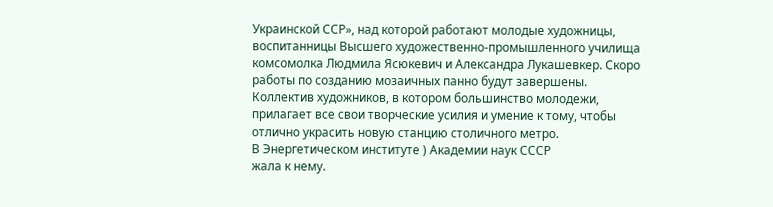Украинской ССР», над которой работают молодые художницы, воспитанницы Высшего художественно-промышленного училища комсомолка Людмила Ясюкевич и Александра Лукашевкер. Скоро работы по созданию мозаичных панно будут завершены. Коллектив художников, в котором большинство молодежи, прилагает все свои творческие усилия и умение к тому, чтобы отлично украсить новую станцию столичного метро.
В Энергетическом институте ) Академии наук СССР
жала к нему.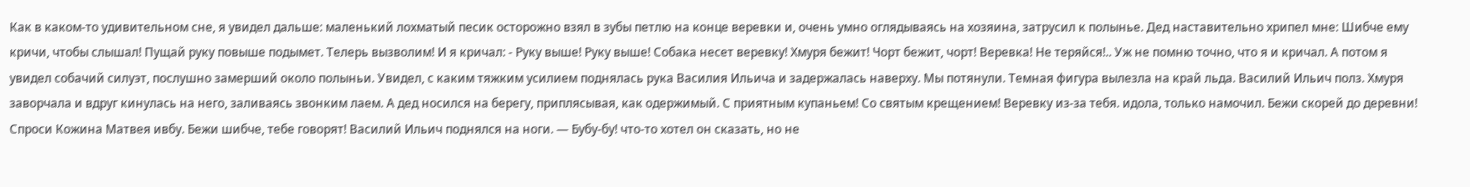Как в каком-то удивительном сне, я увидел дальше: маленький лохматый песик осторожно взял в зубы петлю на конце веревки и, очень умно оглядываясь на хозяина, затрусил к полынье. Дед наставительно хрипел мне: Шибче ему кричи, чтобы слышал! Пущай руку повыше подымет. Телерь вызволим! И я кричал: - Руку выше! Руку выше! Собака несет веревку! Хмуря бежит! Чорт бежит, чорт! Веревка! Не теряйся!.. Уж не помню точно, что я и кричал. А потом я увидел собачий силуэт, послушно замерший около полыньи. Увидел, с каким тяжким усилием поднялась рука Василия Ильича и задержалась наверху. Мы потянули. Темная фигура вылезла на край льда. Василий Ильич полз. Хмуря заворчала и вдруг кинулась на него, заливаясь звонким лаем. А дед носился на берегу, приплясывая, как одержимый. С приятным купаньем! Со святым крещением! Веревку из-за тебя. идола, только намочил. Бежи скорей до деревни! Спроси Кожина Матвея ивбу. Бежи шибче, тебе говорят! Василий Ильич поднялся на ноги. — Бубу-бу! что-то хотел он сказать, но не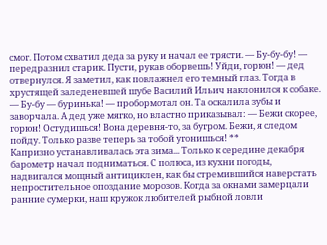смог. Потом схватил деда за руку и начал ее трясти. — Бу-бу-бу! — передразнил старик. Пусти, рукав оборвешь! Уйди, горюн! — дед отвернулся. Я заметил, как повлажнел его темный глаз. Тогда в хрустящей заледеневшей шубе Василий Ильич наклонился к собаке. — Бу-бу — буринька! — пробормотал он. Та оскалила зубы и заворчала. А дед уже мягко, но властно приказывал: — Бежи скорее, горюн! Остудишься! Вона деревня-то, за бугром. Бежи, я следом пойду. Только разве теперь за тобой угонишься! **
Капризно устанавливалась эта зима... Только к середине декабря барометр начал подниматься. С полюса, из кухни погоды, надвигался мощный антициклен, как бы стремившийся наверстать непростительное опоздание морозов. Когда за окнами замерцали ранние сумерки, наш кружок любителей рыбной ловли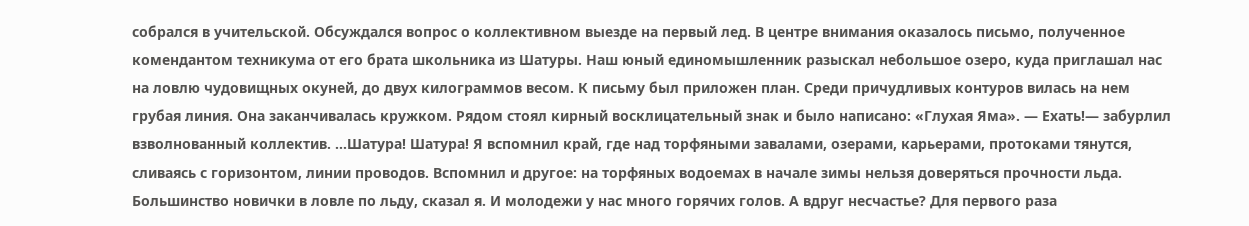собрался в учительской. Обсуждался вопрос о коллективном выезде на первый лед. В центре внимания оказалось письмо, полученное комендантом техникума от его брата школьника из Шатуры. Наш юный единомышленник разыскал небольшое озеро, куда приглашал нас на ловлю чудовищных окуней, до двух килограммов весом. К письму был приложен план. Среди причудливых контуров вилась на нем грубая линия. Она заканчивалась кружком. Рядом стоял кирный восклицательный знак и было написано: «Глухая Яма». — Ехать!— забурлил взволнованный коллектив. ...Шатура! Шатура! Я вспомнил край, где над торфяными завалами, озерами, карьерами, протоками тянутся, сливаясь с горизонтом, линии проводов. Вспомнил и другое: на торфяных водоемах в начале зимы нельзя доверяться прочности льда. Большинство новички в ловле по льду, сказал я. И молодежи у нас много горячих голов. А вдруг несчастье? Для первого раза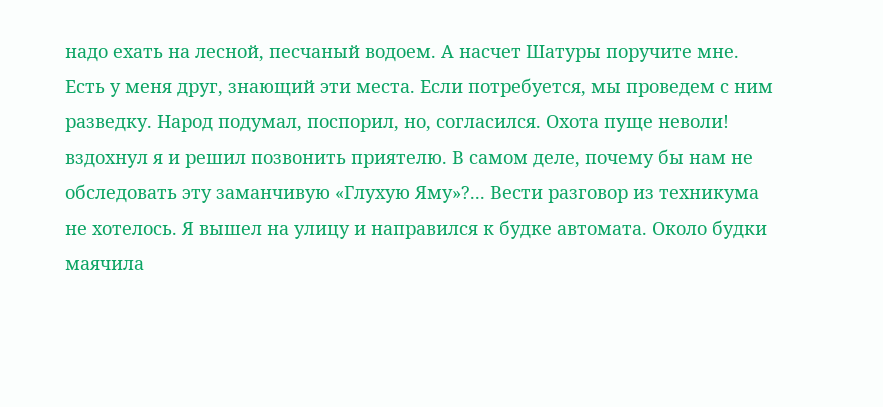надо ехать на лесной, песчаный водоем. А насчет Шатуры поручите мне. Есть у меня друг, знающий эти места. Если потребуется, мы проведем с ним разведку. Народ подумал, поспорил, но, согласился. Охота пуще неволи! вздохнул я и решил позвонить приятелю. В самом деле, почему бы нам не обследовать эту заманчивую «Глухую Яму»?... Вести разговор из техникума не хотелось. Я вышел на улицу и направился к будке автомата. Около будки маячила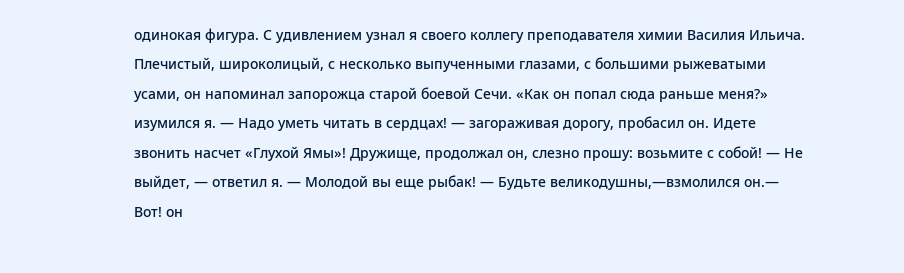одинокая фигура. С удивлением узнал я своего коллегу преподавателя химии Василия Ильича. Плечистый, широколицый, с несколько выпученными глазами, с большими рыжеватыми усами, он напоминал запорожца старой боевой Сечи. «Как он попал сюда раньше меня?» изумился я. — Надо уметь читать в сердцах! — загораживая дорогу, пробасил он. Идете звонить насчет «Глухой Ямы»! Дружище, продолжал он, слезно прошу: возьмите с собой! — Не выйдет, — ответил я. — Молодой вы еще рыбак! — Будьте великодушны,—взмолился он.— Вот! он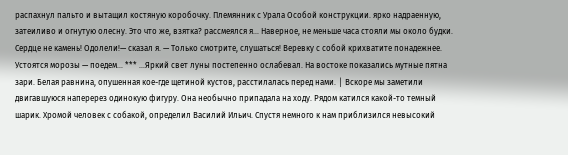распахнул пальто и вытащил костяную коробочку. Племянник с Урала Особой конструкции. ярко надраенную, затеиливо и огнутую олесну. Это что же, взятка? рассмеялся я... Наверное, не меньше часа стояли мы около будки. Сердце не камень! Одолели!— сказал я. — Только смотрите, слушаться! Веревку с собой крихватите понадежнее. Устоятся морозы — поедем... *** ...Яркий свет луны постепенно ослабевал. На востоке показались мутные пятна зари. Белая равнина, опушенная кое-где щетиной кустов, расстилалась перед нами. │ Вскоре мы заметили двигавшуюся наперерез одинокую фигуру. Она необычно припадала на ходу. Рядом катился какой-то темный шарик. Хромой человек с собакой, определил Василий Ильич. Спустя немного к нам приблизился невысокий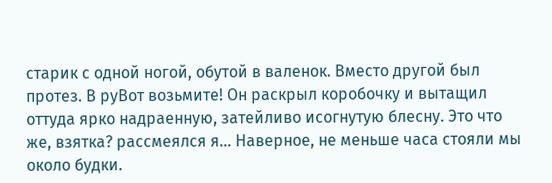старик с одной ногой, обутой в валенок. Вместо другой был протез. В руВот возьмите! Он раскрыл коробочку и вытащил оттуда ярко надраенную, затейливо исогнутую блесну. Это что же, взятка? рассмеялся я... Наверное, не меньше часа стояли мы около будки.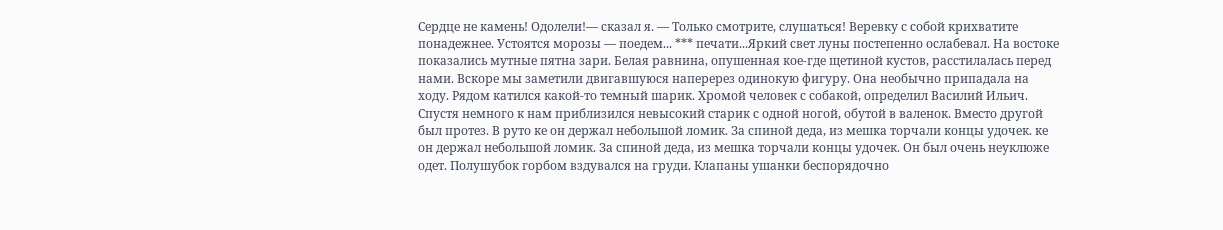Сердце не камень! Одолели!— сказал я. — Только смотрите, слушаться! Веревку с собой крихватите понадежнее. Устоятся морозы — поедем... *** печати...Яркий свет луны постепенно ослабевал. На востоке показались мутные пятна зари. Белая равнина, опушенная кое-где щетиной кустов, расстилалась перед нами. Вскоре мы заметили двигавшуюся наперерез одинокую фигуру. Она необычно припадала на ходу. Рядом катился какой-то темный шарик. Хромой человек с собакой, определил Василий Ильич. Спустя немного к нам приблизился невысокий старик с одной ногой, обутой в валенок. Вместо другой был протез. В руто ке он держал небольшой ломик. За спиной деда, из мешка торчали концы удочек. ке он держал небольшой ломик. За спиной деда, из мешка торчали концы удочек. Он был очень неуклюже одет. Полушубок горбом вздувался на груди. Клапаны ушанки беспорядочно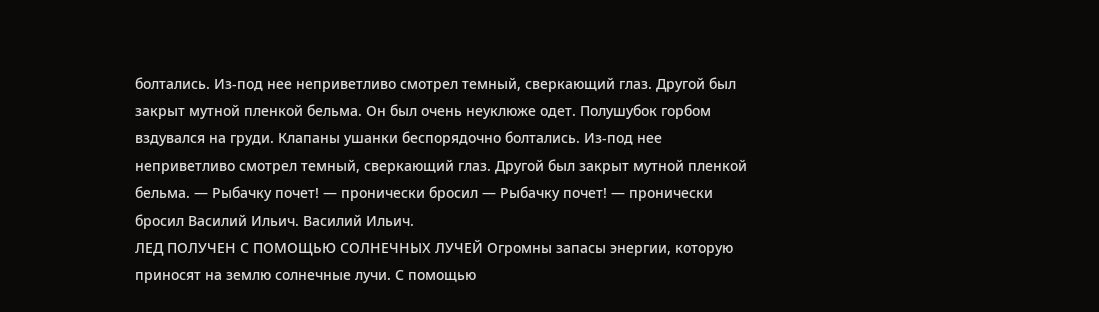болтались. Из-под нее неприветливо смотрел темный, сверкающий глаз. Другой был закрыт мутной пленкой бельма. Он был очень неуклюже одет. Полушубок горбом вздувался на груди. Клапаны ушанки беспорядочно болтались. Из-под нее неприветливо смотрел темный, сверкающий глаз. Другой был закрыт мутной пленкой бельма. — Рыбачку почет! — пронически бросил — Рыбачку почет! — пронически бросил Василий Ильич. Василий Ильич.
ЛЕД ПОЛУЧЕН С ПОМОЩЬЮ СОЛНЕЧНЫХ ЛУЧЕЙ Огромны запасы энергии, которую приносят на землю солнечные лучи. С помощью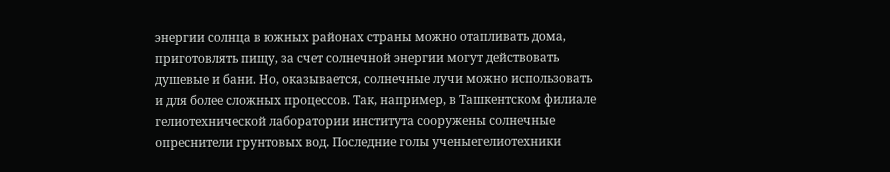энергии солнца в южных районах страны можно отапливать дома, приготовлять пищу, за счет солнечной энергии могут действовать душевые и бани. Но, оказывается, солнечные лучи можно использовать и для более сложных процессов. Так, например, в Ташкентском филиале гелиотехнической лаборатории института сооружены солнечные опреснители грунтовых вод. Последние голы ученыегелиотехники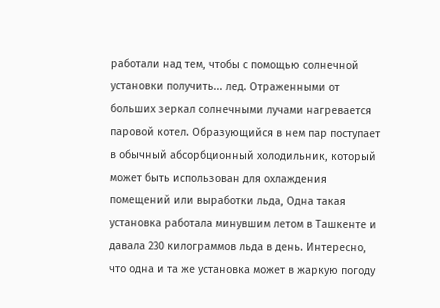работали над тем, чтобы с помощью солнечной установки получить... лед. Отраженными от больших зеркал солнечными лучами нагревается паровой котел. Образующийся в нем пар поступает в обычный абсорбционный холодильник, который может быть использован для охлаждения помещений или выработки льда, Одна такая установка работала минувшим летом в Ташкенте и давала 230 килограммов льда в день. Интересно, что одна и та же установка может в жаркую погоду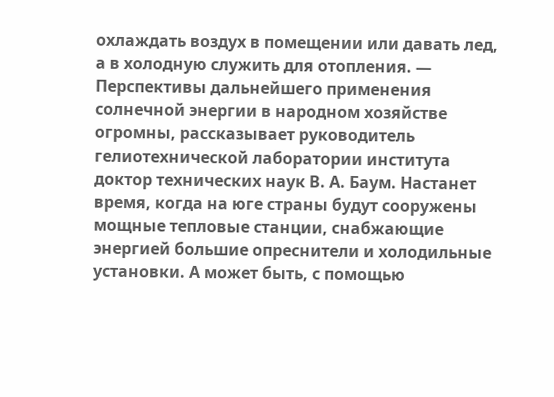охлаждать воздух в помещении или давать лед, а в холодную служить для отопления. — Перспективы дальнейшего применения солнечной энергии в народном хозяйстве огромны, рассказывает руководитель гелиотехнической лаборатории института доктор технических наук В. А. Баум. Настанет время, когда на юге страны будут сооружены мощные тепловые станции, снабжающие энергией большие опреснители и холодильные установки. А может быть, с помощью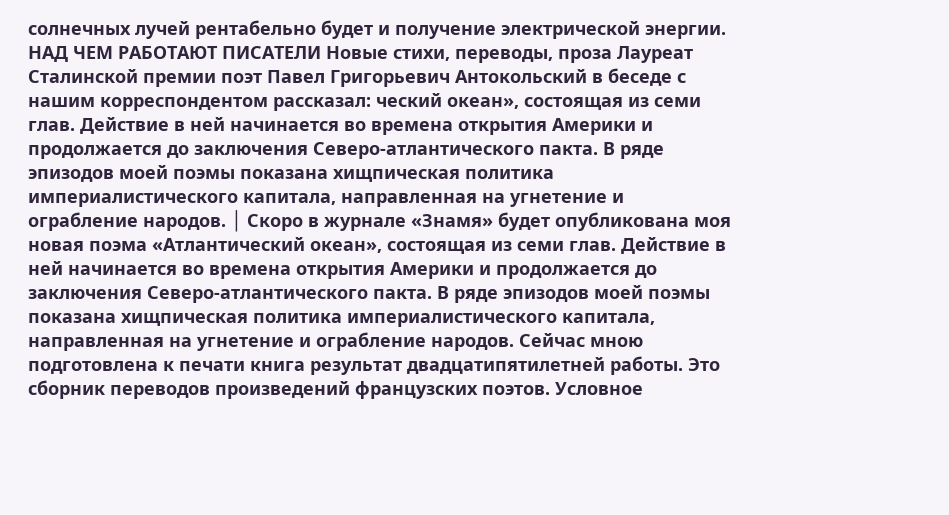солнечных лучей рентабельно будет и получение электрической энергии. НАД ЧЕМ РАБОТАЮТ ПИСАТЕЛИ Новые стихи, переводы, проза Лауреат Сталинской премии поэт Павел Григорьевич Антокольский в беседе с нашим корреспондентом рассказал: ческий океан», состоящая из семи глав. Действие в ней начинается во времена открытия Америки и продолжается до заключения Северо-атлантического пакта. В ряде эпизодов моей поэмы показана хищпическая политика империалистического капитала, направленная на угнетение и ограбление народов. │ Скоро в журнале «Знамя» будет опубликована моя новая поэма «Атлантический океан», состоящая из семи глав. Действие в ней начинается во времена открытия Америки и продолжается до заключения Северо-атлантического пакта. В ряде эпизодов моей поэмы показана хищпическая политика империалистического капитала, направленная на угнетение и ограбление народов. Сейчас мною подготовлена к печати книга результат двадцатипятилетней работы. Это сборник переводов произведений французских поэтов. Условное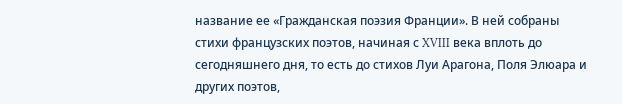название ее «Гражданская поэзия Франции». В ней собраны стихи французских поэтов, начиная с XVIII века вплоть до сегодняшнего дня, то есть до стихов Луи Арагона, Поля Элюара и других поэтов,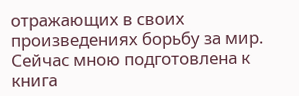отражающих в своих произведениях борьбу за мир. Сейчас мною подготовлена к книга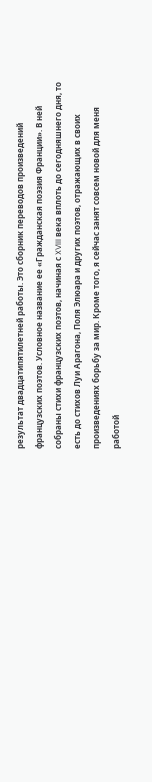результат двадцатипятилетней работы. Это сборник переводов произведений французских поэтов. Условное название ее «Гражданская поэзия Франции». В ней собраны стихи французских поэтов, начиная с XVIII века вплоть до сегодняшнего дня, то есть до стихов Луи Арагона, Поля Элюара и других поэтов, отражающих в своих произведениях борьбу за мир. Кроме того, я сейчас занят совсем новой для меня работой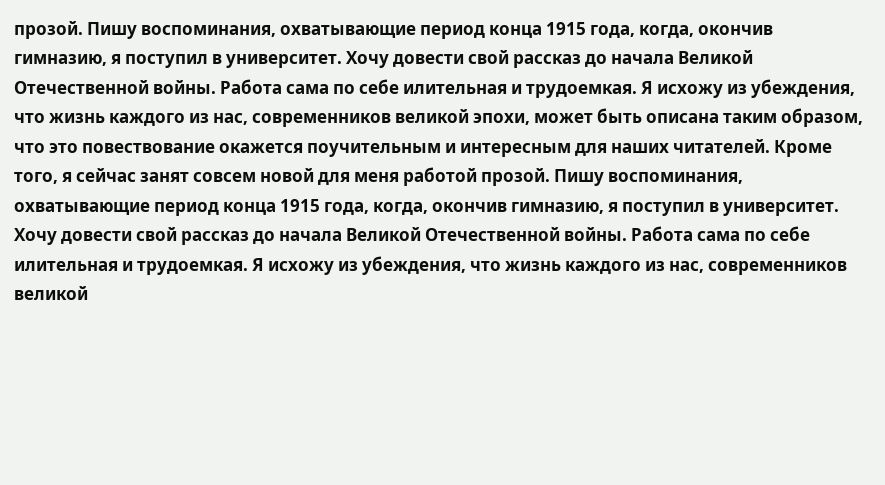прозой. Пишу воспоминания, охватывающие период конца 1915 года, когда, окончив гимназию, я поступил в университет. Хочу довести свой рассказ до начала Великой Отечественной войны. Работа сама по себе илительная и трудоемкая. Я исхожу из убеждения, что жизнь каждого из нас, современников великой эпохи, может быть описана таким образом, что это повествование окажется поучительным и интересным для наших читателей. Кроме того, я сейчас занят совсем новой для меня работой прозой. Пишу воспоминания, охватывающие период конца 1915 года, когда, окончив гимназию, я поступил в университет. Хочу довести свой рассказ до начала Великой Отечественной войны. Работа сама по себе илительная и трудоемкая. Я исхожу из убеждения, что жизнь каждого из нас, современников великой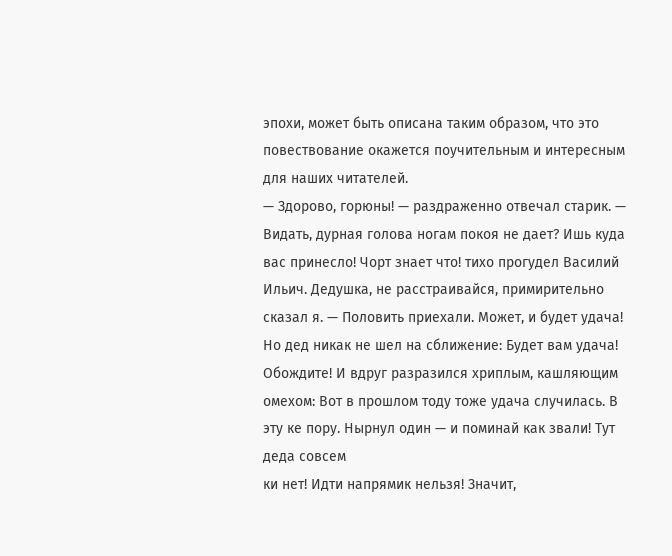эпохи, может быть описана таким образом, что это повествование окажется поучительным и интересным для наших читателей.
— Здорово, горюны! — раздраженно отвечал старик. — Видать, дурная голова ногам покоя не дает? Ишь куда вас принесло! Чорт знает что! тихо прогудел Василий Ильич. Дедушка, не расстраивайся, примирительно сказал я. — Половить приехали. Может, и будет удача! Но дед никак не шел на сближение: Будет вам удача! Обождите! И вдруг разразился хриплым, кашляющим омехом: Вот в прошлом тоду тоже удача случилась. В эту ке пору. Нырнул один — и поминай как звали! Тут деда совсем
ки нет! Идти напрямик нельзя! Значит,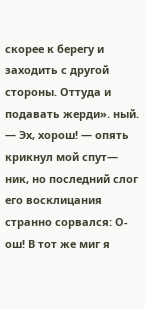скорее к берегу и заходить с другой стороны. Оттуда и подавать жерди». ный. — Эх, хорош! — опять крикнул мой спут— ник, но последний слог его восклицания странно сорвался: О-ош! В тот же миг я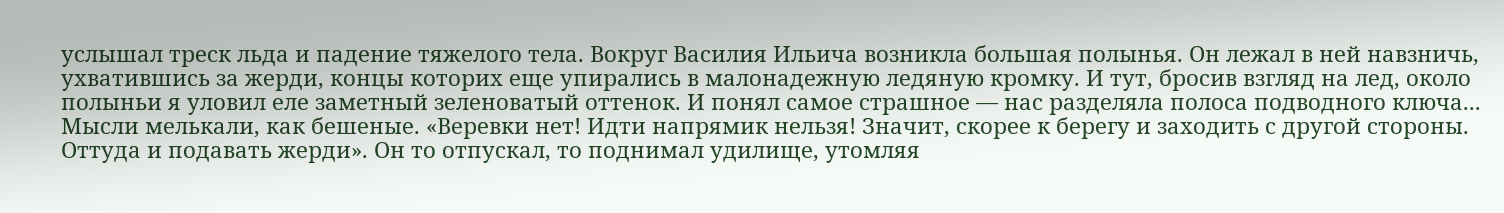услышал треск льда и падение тяжелого тела. Вокруг Василия Ильича возникла большая полынья. Он лежал в ней навзничь, ухватившись за жерди, концы которих еще упирались в малонадежную ледяную кромку. И тут, бросив взгляд на лед, около полыньи я уловил еле заметный зеленоватый оттенок. И понял самое страшное — нас разделяла полоса подводного ключа... Мысли мелькали, как бешеные. «Веревки нет! Идти напрямик нельзя! Значит, скорее к берегу и заходить с другой стороны. Оттуда и подавать жерди». Он то отпускал, то поднимал удилище, утомляя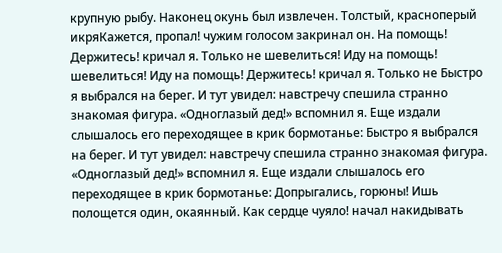крупную рыбу. Наконец окунь был извлечен. Толстый, красноперый икряКажется, пропал! чужим голосом закринал он. На помощь! Держитесь! кричал я. Только не шевелиться! Иду на помощь! шевелиться! Иду на помощь! Держитесь! кричал я. Только не Быстро я выбрался на берег. И тут увидел: навстречу спешила странно знакомая фигура. «Одноглазый дед!» вспомнил я. Еще издали слышалось его переходящее в крик бормотанье: Быстро я выбрался на берег. И тут увидел: навстречу спешила странно знакомая фигура. «Одноглазый дед!» вспомнил я. Еще издали слышалось его переходящее в крик бормотанье: Допрыгались, горюны! Ишь полощется один, окаянный. Как сердце чуяло! начал накидывать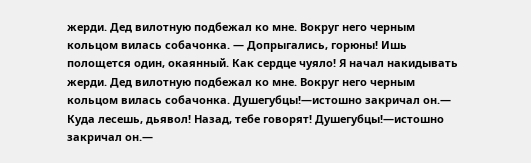жерди. Дед вилотную подбежал ко мне. Вокруг него черным кольцом вилась собачонка. — Допрыгались, горюны! Ишь полощется один, окаянный. Как сердце чуяло! Я начал накидывать жерди. Дед вилотную подбежал ко мне. Вокруг него черным кольцом вилась собачонка. Душегубцы!—истошно закричал он.— Куда лесешь, дьявол! Назад, тебе говорят! Душегубцы!—истошно закричал он.—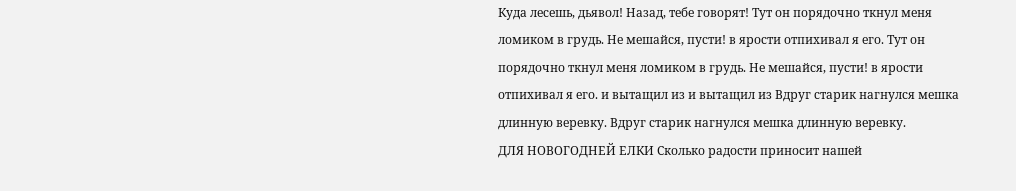Куда лесешь, дьявол! Назад, тебе говорят! Тут он порядочно ткнул меня ломиком в грудь. Не мешайся, пусти! в ярости отпихивал я его. Тут он порядочно ткнул меня ломиком в грудь. Не мешайся, пусти! в ярости отпихивал я его. и вытащил из и вытащил из Вдруг старик нагнулся мешка длинную веревку. Вдруг старик нагнулся мешка длинную веревку.
ДЛЯ НОВОГОДНЕЙ ЕЛКИ Сколько радости приносит нашей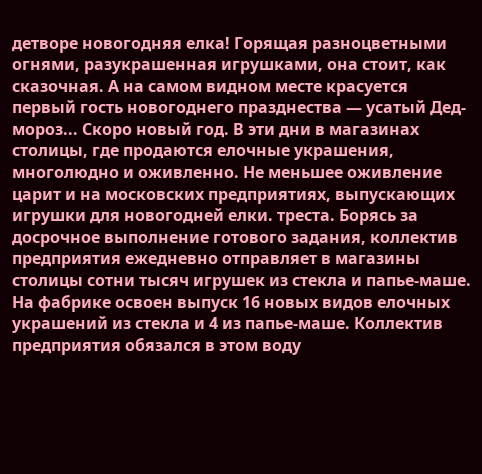детворе новогодняя елка! Горящая разноцветными огнями, разукрашенная игрушками, она стоит, как сказочная. А на самом видном месте красуется первый гость новогоднего празднества — усатый Дед-мороз... Скоро новый год. В эти дни в магазинах столицы, где продаются елочные украшения, многолюдно и оживленно. Не меньшее оживление царит и на московских предприятиях, выпускающих игрушки для новогодней елки. треста. Борясь за досрочное выполнение готового задания, коллектив предприятия ежедневно отправляет в магазины столицы сотни тысяч игрушек из стекла и папье-маше. На фабрике освоен выпуск 16 новых видов елочных украшений из стекла и 4 из папье-маше. Коллектив предприятия обязался в этом воду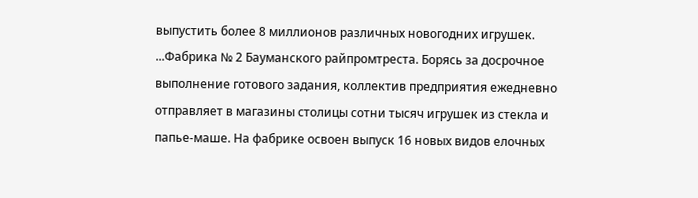выпустить более 8 миллионов различных новогодних игрушек. ...Фабрика № 2 Бауманского райпромтреста. Борясь за досрочное выполнение готового задания, коллектив предприятия ежедневно отправляет в магазины столицы сотни тысяч игрушек из стекла и папье-маше. На фабрике освоен выпуск 16 новых видов елочных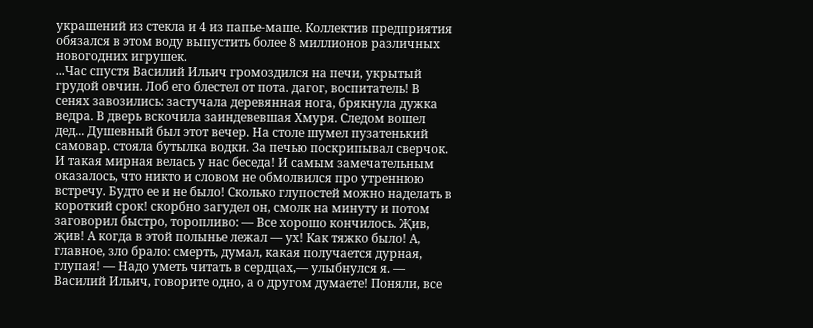украшений из стекла и 4 из папье-маше. Коллектив предприятия обязался в этом воду выпустить более 8 миллионов различных новогодних игрушек.
...Час спустя Василий Ильич громоздился на печи, укрытый грудой овчин. Лоб его блестел от пота. дагог, воспитатель! В сенях завозились: застучала деревянная нога, брякнула дужка ведра. В дверь вскочила заиндевевшая Хмуря. Следом вошел дед... Душевный был этот вечер. На столе шумел пузатенький самовар. стояла бутылка водки. За печью поскрипывал сверчок. И такая мирная велась у нас беседа! И самым замечательным оказалось, что никто и словом не обмолвился про утреннюю встречу. Будто ее и не было! Сколько глупостей можно наделать в короткий срок! скорбно загудел он, смолк на минуту и потом заговорил быстро, торопливо: — Все хорошо кончилось. Җив, җив! А когда в этой полынье лежал — ух! Как тяжко было! А, главное, зло брало: смерть, думал, какая получается дурная, глупая! — Надо уметь читать в сердцах,— улыбнулся я. — Василий Ильич, говорите одно, а о другом думаете! Поняли, все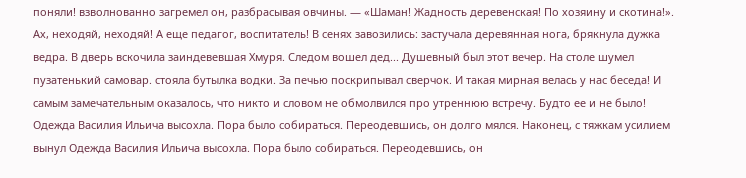поняли! взволнованно загремел он, разбрасывая овчины. — «Шаман! Жадность деревенская! По хозяину и скотина!». Ах, неходяй, неходяй! А еще педагог, воспитатель! В сенях завозились: застучала деревянная нога, брякнула дужка ведра. В дверь вскочила заиндевевшая Хмуря. Следом вошел дед... Душевный был этот вечер. На столе шумел пузатенький самовар. стояла бутылка водки. За печью поскрипывал сверчок. И такая мирная велась у нас беседа! И самым замечательным оказалось, что никто и словом не обмолвился про утреннюю встречу. Будто ее и не было! Одежда Василия Ильича высохла. Пора было собираться. Переодевшись, он долго мялся. Наконец, с тяжкам усилием вынул Одежда Василия Ильича высохла. Пора было собираться. Переодевшись, он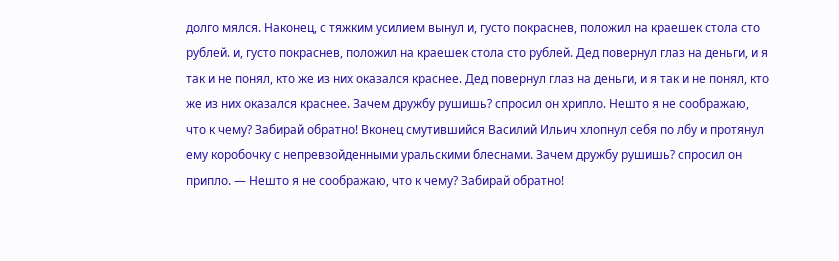долго мялся. Наконец, с тяжким усилием вынул и, густо покраснев, положил на краешек стола сто рублей. и, густо покраснев, положил на краешек стола сто рублей. Дед повернул глаз на деньги, и я так и не понял, кто же из них оказался краснее. Дед повернул глаз на деньги, и я так и не понял, кто же из них оказался краснее. Зачем дружбу рушишь? спросил он хрипло. Нешто я не соображаю, что к чему? Забирай обратно! Вконец смутившийся Василий Ильич хлопнул себя по лбу и протянул ему коробочку с непревзойденными уральскими блеснами. Зачем дружбу рушишь? спросил он припло. — Нешто я не соображаю, что к чему? Забирай обратно!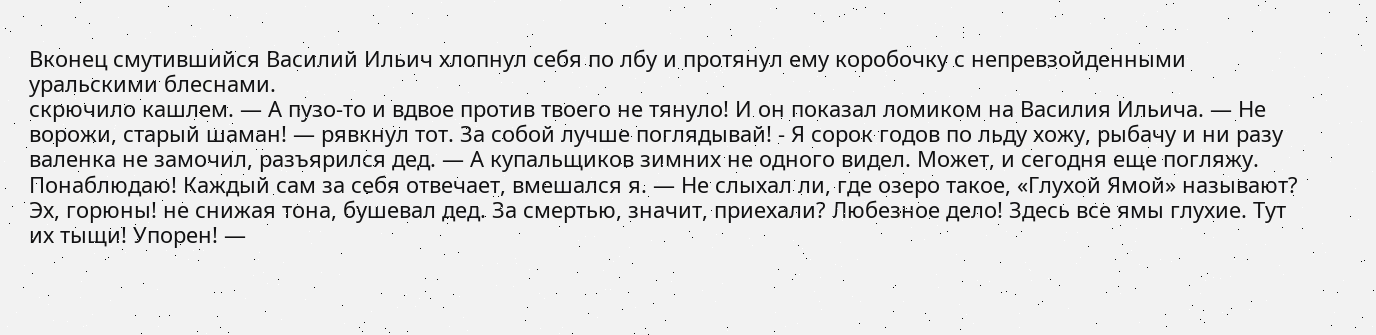Вконец смутившийся Василий Ильич хлопнул себя по лбу и протянул ему коробочку с непревзойденными уральскими блеснами.
скрючило кашлем. — А пузо-то и вдвое против твоего не тянуло! И он показал ломиком на Василия Ильича. — Не ворожи, старый шаман! — рявкнул тот. За собой лучше поглядывай! - Я сорок годов по льду хожу, рыбачу и ни разу валенка не замочил, разъярился дед. — А купальщиков зимних не одного видел. Может, и сегодня еще погляжу. Понаблюдаю! Каждый сам за себя отвечает, вмешался я. — Не слыхал ли, где озеро такое, «Глухой Ямой» называют? Эх, горюны! не снижая тона, бушевал дед. За смертью, значит, приехали? Любезное дело! Здесь все ямы глухие. Тут их тыщи! Упорен! —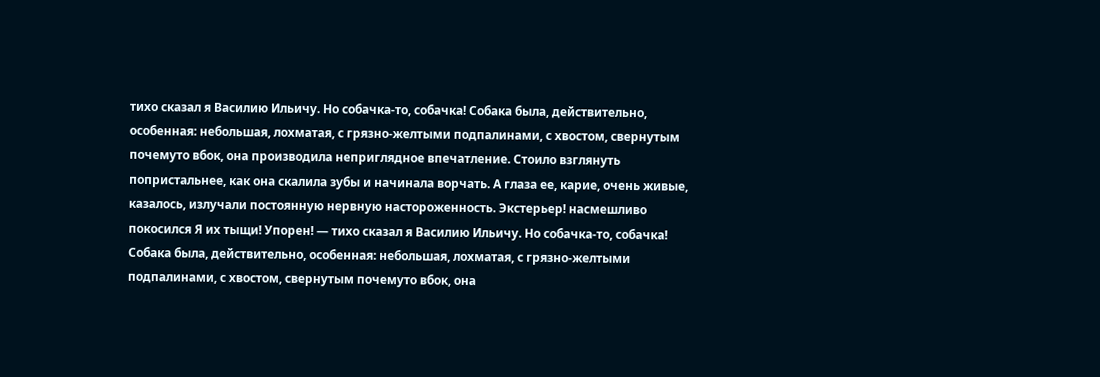тихо сказал я Василию Ильичу. Но собачка-то, собачка! Собака была, действительно, особенная: небольшая, лохматая, с грязно-желтыми подпалинами, с хвостом, свернутым почемуто вбок, она производила неприглядное впечатление. Стоило взглянуть попристальнее, как она скалила зубы и начинала ворчать. А глаза ее, карие, очень живые, казалось, излучали постоянную нервную настороженность. Экстерьер! насмешливо покосился Я их тыщи! Упорен! — тихо сказал я Василию Ильичу. Но собачка-то, собачка! Собака была, действительно, особенная: небольшая, лохматая, с грязно-желтыми подпалинами, с хвостом, свернутым почемуто вбок, она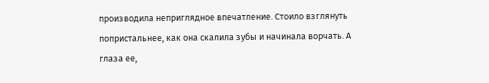производила неприглядное впечатление. Стоило взглянуть попристальнее, как она скалила зубы и начинала ворчать. А глаза ее,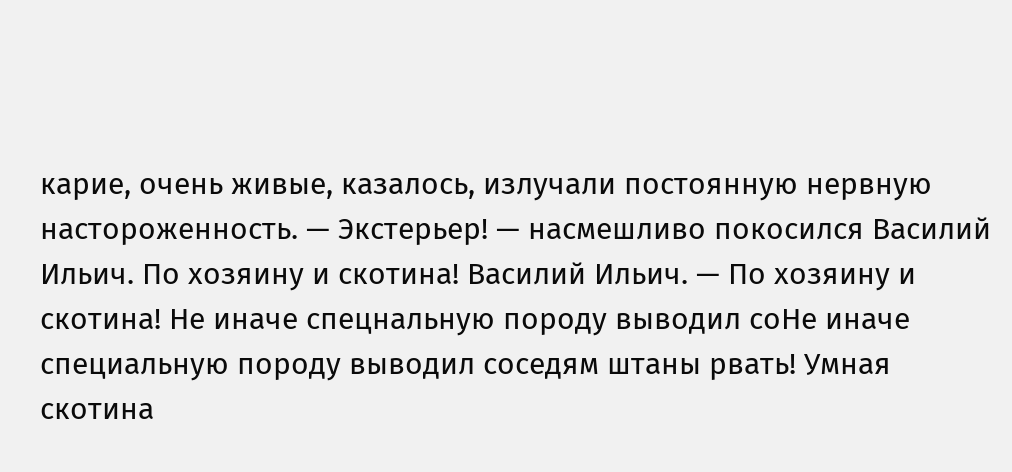карие, очень живые, казалось, излучали постоянную нервную настороженность. — Экстерьер! — насмешливо покосился Василий Ильич. По хозяину и скотина! Василий Ильич. — По хозяину и скотина! Не иначе спецнальную породу выводил соНе иначе специальную породу выводил соседям штаны рвать! Умная скотина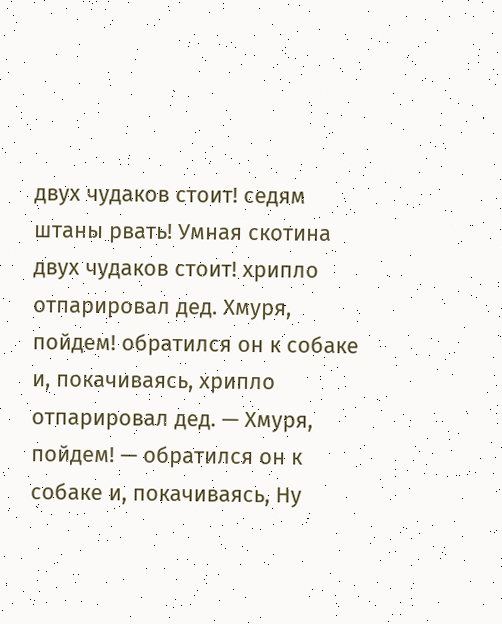двух чудаков стоит! седям штаны рвать! Умная скотина двух чудаков стоит! хрипло отпарировал дед. Хмуря, пойдем! обратился он к собаке и, покачиваясь, хрипло отпарировал дед. — Хмуря, пойдем! — обратился он к собаке и, покачиваясь, Ну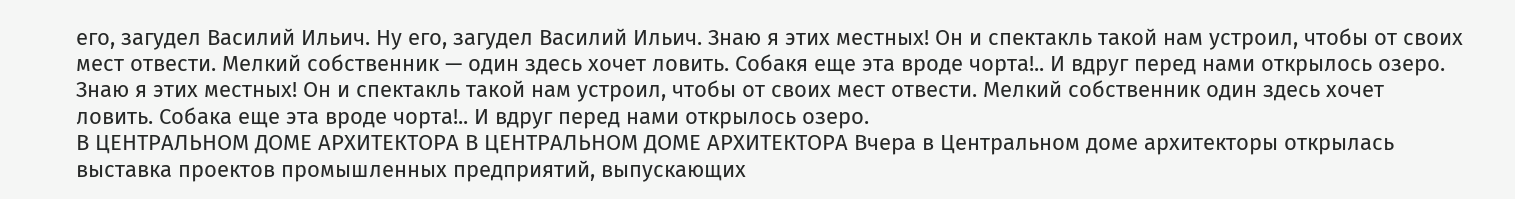его, загудел Василий Ильич. Ну его, загудел Василий Ильич. Знаю я этих местных! Он и спектакль такой нам устроил, чтобы от своих мест отвести. Мелкий собственник — один здесь хочет ловить. Собакя еще эта вроде чорта!.. И вдруг перед нами открылось озеро. Знаю я этих местных! Он и спектакль такой нам устроил, чтобы от своих мест отвести. Мелкий собственник один здесь хочет ловить. Собака еще эта вроде чорта!.. И вдруг перед нами открылось озеро.
В ЦЕНТРАЛЬНОМ ДОМЕ АРХИТЕКТОРА В ЦЕНТРАЛЬНОМ ДОМЕ АРХИТЕКТОРА Вчера в Центральном доме архитекторы открылась выставка проектов промышленных предприятий, выпускающих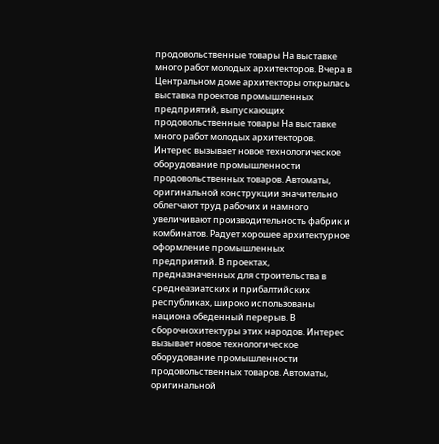продовольственные товары На выставке много работ молодых архитекторов. Вчера в Центральном доме архитекторы открылась выставка проектов промышленных предприятий, выпускающих продовольственные товары На выставке много работ молодых архитекторов. Интерес вызывает новое технологическое оборудование промышленности продовольственных товаров. Автоматы, оригинальной конструкции значительно облегчают труд рабочих и намного увеличивают производительность фабрик и комбинатов. Радует хорошее архитектурное оформление промышленных предприятий. В проектах, предназначенных для строительства в среднеазиатских и прибалтийских республиках, широко использованы национа обеденный перерыв. В сборочнохитектуры этих народов. Интерес вызывает новое технологическое оборудование промышленности продовольственных товаров. Автоматы, оригинальной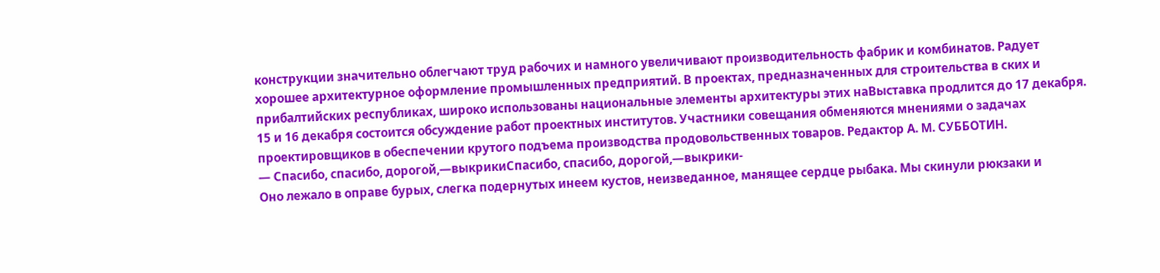конструкции значительно облегчают труд рабочих и намного увеличивают производительность фабрик и комбинатов. Радует хорошее архитектурное оформление промышленных предприятий. В проектах, предназначенных для строительства в ских и прибалтийских республиках, широко использованы национальные элементы архитектуры этих наВыставка продлится до 17 декабря. 15 и 16 декабря состоится обсуждение работ проектных институтов. Участники совещания обменяются мнениями о задачах проектировщиков в обеспечении крутого подъема производства продовольственных товаров. Редактор А. М. СУББОТИН.
— Спасибо, спасибо, дорогой,—выкрикиСпасибо, спасибо, дорогой,—выкрики-
Оно лежало в оправе бурых, слегка подернутых инеем кустов, неизведанное, манящее сердце рыбака. Мы скинули рюкзаки и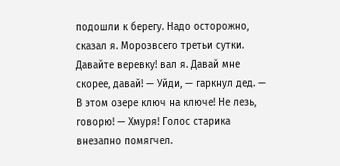подошли к берегу. Надо осторожно, сказал я. Морозвсего третьи сутки. Давайте веревку! вал я. Давай мне скорее, давай! — Уйди, — гаркнул дед. — В этом озере ключ на ключе! Не лезь, говорю! — Хмуря! Голос старика внезапно помягчел.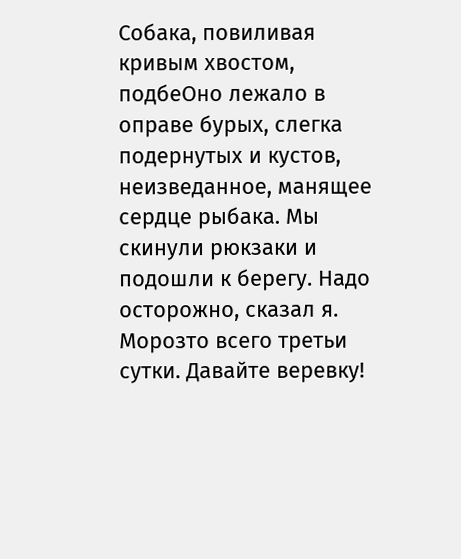Собака, повиливая кривым хвостом, подбеОно лежало в оправе бурых, слегка подернутых и кустов, неизведанное, манящее сердце рыбака. Мы скинули рюкзаки и подошли к берегу. Надо осторожно, сказал я. Морозто всего третьи сутки. Давайте веревку!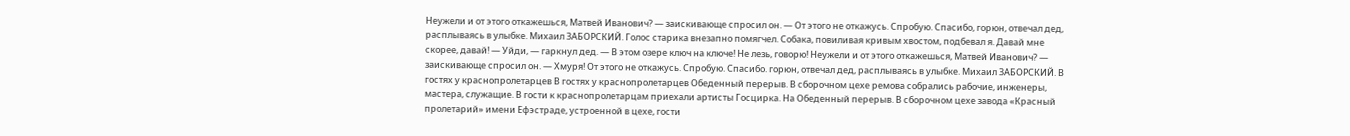Неужели и от этого откажешься, Матвей Иванович? — заискивающе спросил он. — От этого не откажусь. Спробую. Спасибо, горюн, отвечал дед, расплываясь в улыбке. Михаил ЗАБОРСКИЙ. Голос старика внезапно помягчел. Собака, повиливая кривым хвостом, подбевал я. Давай мне скорее, давай! — Уйди, — гаркнул дед. — В этом озере ключ на ключе! Не лезь, говорю! Неужели и от этого откажешься, Матвей Иванович? — заискивающе спросил он. — Хмуря! От этого не откажусь. Спробую. Спасибо. горюн, отвечал дед, расплываясь в улыбке. Михаил ЗАБОРСКИЙ. В гостях у краснопролетарцев В гостях у краснопролетарцев Обеденный перерыв. В сборочном цехе ремова собрались рабочие, инженеры, мастера, служащие. В гости к краснопролетарцам приехали артисты Госцирка. На Обеденный перерыв. В сборочном цехе завода «Красный пролетарий» имени Ефэстраде, устроенной в цехе, гости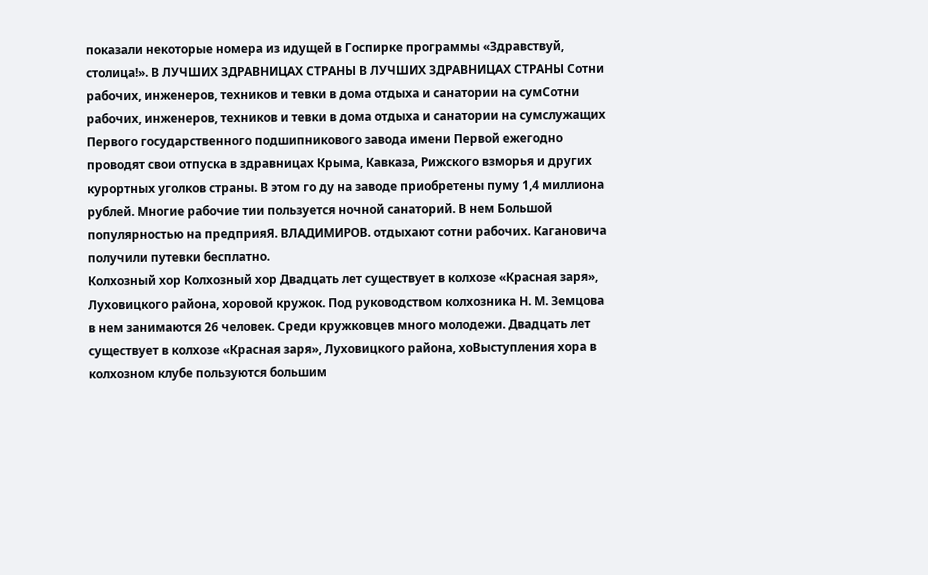показали некоторые номера из идущей в Госпирке программы «Здравствуй, столица!». В ЛУЧШИХ ЗДРАВНИЦАХ СТРАНЫ В ЛУЧШИХ ЗДРАВНИЦАХ СТРАНЫ Сотни рабочих, инженеров, техников и тевки в дома отдыха и санатории на сумСотни рабочих, инженеров, техников и тевки в дома отдыха и санатории на сумслужащих Первого государственного подшипникового завода имени Первой ежегодно проводят свои отпуска в здравницах Крыма, Кавказа, Рижского взморья и других курортных уголков страны. В этом го ду на заводе приобретены пуму 1,4 миллиона рублей. Многие рабочие тии пользуется ночной санаторий. В нем Большой популярностью на предприяЯ. ВЛАДИМИРОВ. отдыхают сотни рабочих. Кагановича получили путевки бесплатно.
Колхозный хор Колхозный хор Двадцать лет существует в колхозе «Красная заря», Луховицкого района, хоровой кружок. Под руководством колхозника Н. М. Земцова в нем занимаются 26 человек. Среди кружковцев много молодежи. Двадцать лет существует в колхозе «Красная заря», Луховицкого района, хоВыступления хора в колхозном клубе пользуются большим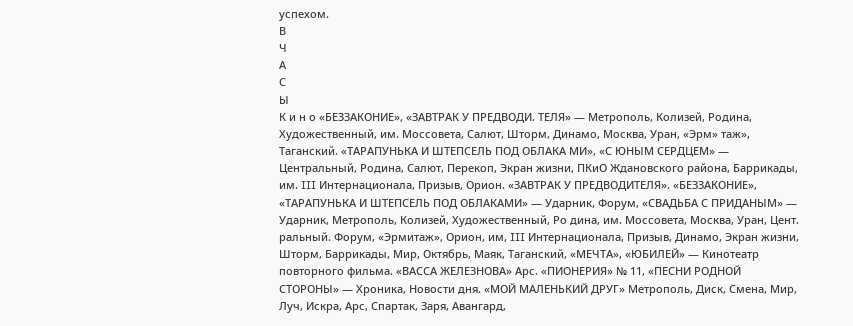успехом.
В
Ч
А
С
Ы
К и н о «БЕЗЗАКОНИЕ», «ЗАВТРАК У ПРЕДВОДИ. ТЕЛЯ» — Метрополь, Колизей, Родина, Художественный, им. Моссовета, Салют, Шторм, Динамо, Москва, Уран, «Эрм» таж», Таганский. «ТАРАПУНЬКА И ШТЕПСЕЛЬ ПОД ОБЛАКА МИ», «С ЮНЫМ СЕРДЦЕМ» — Центральный, Родина, Салют, Перекоп, Экран жизни, ПКиО Ждановского района, Баррикады, им. III Интернационала, Призыв, Орион. «ЗАВТРАК У ПРЕДВОДИТЕЛЯ». «БЕЗЗАКОНИЕ», «ТАРАПУНЬКА И ШТЕПСЕЛЬ ПОД ОБЛАКАМИ» — Ударник, Форум, «СВАДЬБА С ПРИДАНЫМ» — Ударник, Метрополь, Колизей, Художественный, Ро дина, им. Моссовета, Москва, Уран, Цент. ральный. Форум, «Эрмитаж», Орион, им, III Интернационала, Призыв, Динамо, Экран жизни, Шторм, Баррикады, Мир, Октябрь, Маяк, Таганский, «МЕЧТА», «ЮБИЛЕЙ» — Кинотеатр повторного фильма. «ВАССА ЖЕЛЕЗНОВА» Арс. «ПИОНЕРИЯ» № 11, «ПЕСНИ РОДНОЙ СТОРОНЫ» — Хроника, Новости дня. «МОЙ МАЛЕНЬКИЙ ДРУГ» Метрополь, Диск, Смена, Мир, Луч, Искра, Арс, Спартак, Заря, Авангард,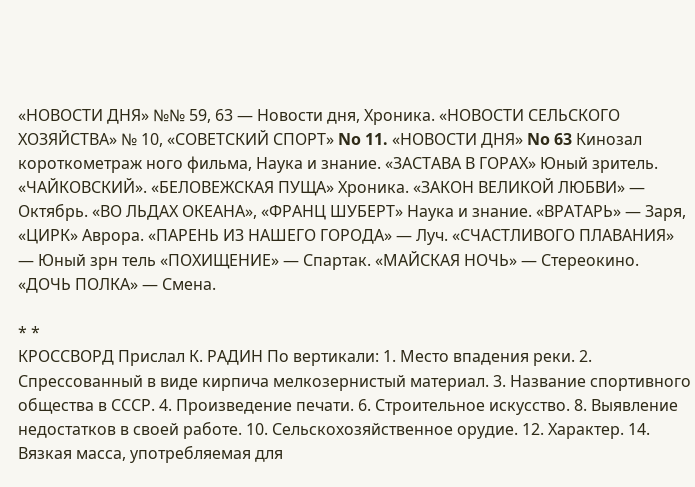«НОВОСТИ ДНЯ» №№ 59, 63 — Новости дня, Хроника. «НОВОСТИ СЕЛЬСКОГО ХОЗЯЙСТВА» № 10, «СОВЕТСКИЙ СПОРТ» No 11. «НОВОСТИ ДНЯ» No 63 Кинозал короткометраж ного фильма, Наука и знание. «ЗАСТАВА В ГОРАХ» Юный зритель. «ЧАЙКОВСКИЙ». «БЕЛОВЕЖСКАЯ ПУЩА» Хроника. «ЗАКОН ВЕЛИКОЙ ЛЮБВИ» — Октябрь. «ВО ЛЬДАХ ОКЕАНА», «ФРАНЦ ШУБЕРТ» Наука и знание. «ВРАТАРЬ» — Заря, «ЦИРК» Аврора. «ПАРЕНЬ ИЗ НАШЕГО ГОРОДА» — Луч. «СЧАСТЛИВОГО ПЛАВАНИЯ» — Юный зрн тель «ПОХИЩЕНИЕ» — Спартак. «МАЙСКАЯ НОЧЬ» — Стереокино. «ДОЧЬ ПОЛКА» — Смена.

* *
КРОССВОРД Прислал К. РАДИН По вертикали: 1. Место впадения реки. 2. Спрессованный в виде кирпича мелкозернистый материал. 3. Название спортивного общества в СССР. 4. Произведение печати. 6. Строительное искусство. 8. Выявление недостатков в своей работе. 10. Сельскохозяйственное орудие. 12. Характер. 14. Вязкая масса, употребляемая для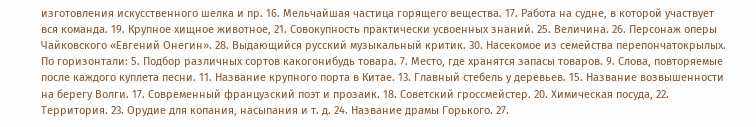изготовления искусственного шелка и пр. 16. Мельчайшая частица горящего вещества. 17. Работа на судне, в которой участвует вся команда. 19. Крупное хищное животное, 21. Совокупность практически усвоенных знаний. 25. Величина. 26. Персонаж оперы Чайковского «Евгений Онегин». 28. Выдающийся русский музыкальный критик. 30. Насекомое из семейства перепончатокрылых. По горизонтали: 5. Подбор различных сортов какогонибудь товара. 7. Место, где хранятся запасы товаров. 9. Слова, повторяемые после каждого куплета песни. 11. Название крупного порта в Китае. 13. Главный стебель у деревьев. 15. Название возвышенности на берегу Волги. 17. Современный французский поэт и прозаик. 18. Советский гроссмейстер. 20. Химическая посуда, 22. Территория. 23. Орудие для копания, насыпания и т. д. 24. Название драмы Горького. 27.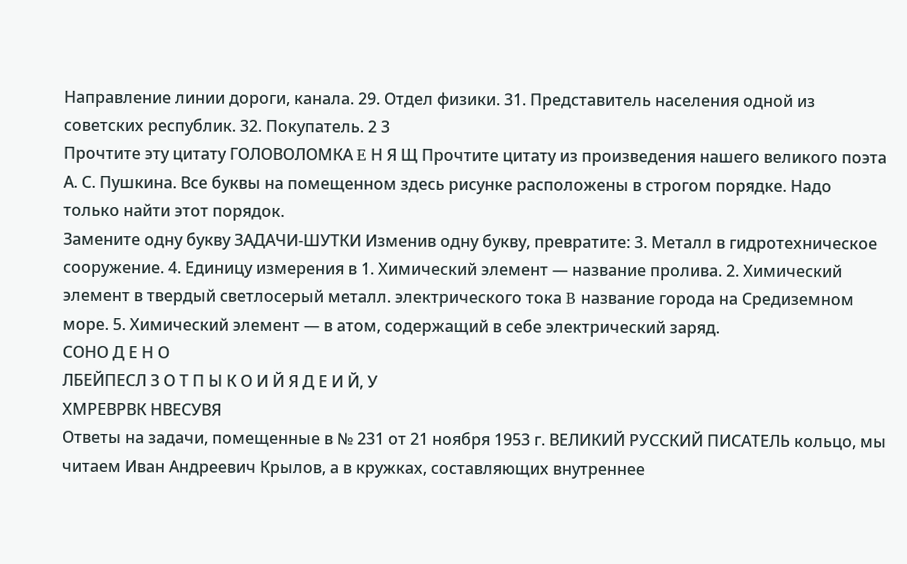Направление линии дороги, канала. 29. Отдел физики. 31. Представитель населения одной из советских республик. 32. Покупатель. 2 3
Прочтите эту цитату ГОЛОВОЛОМКА E Н Я Щ Прочтите цитату из произведения нашего великого поэта А. С. Пушкина. Все буквы на помещенном здесь рисунке расположены в строгом порядке. Надо только найти этот порядок.
Замените одну букву ЗАДАЧИ-ШУТКИ Изменив одну букву, превратите: 3. Металл в гидротехническое сооружение. 4. Единицу измерения в 1. Химический элемент — название пролива. 2. Химический элемент в твердый светлосерый металл. электрического тока B название города на Средиземном море. 5. Химический элемент — в атом, содержащий в себе электрический заряд.
СОНО Д Е Н О
ЛБЕЙПЕСЛ З О Т П Ы К О И Й Я Д Е И Й, У
ХМРЕВРВК НВЕСУВЯ
Ответы на задачи, помещенные в № 231 от 21 ноября 1953 г. ВЕЛИКИЙ РУССКИЙ ПИСАТЕЛЬ кольцо, мы читаем Иван Андреевич Крылов, а в кружках, составляющих внутреннее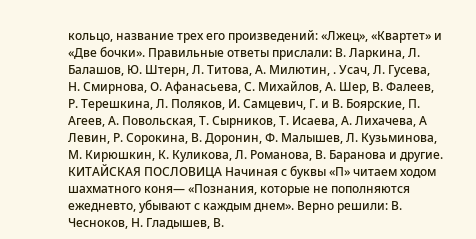кольцо, название трех его произведений: «Лжец», «Квартет» и «Две бочки». Правильные ответы прислали: В. Ларкина, Л. Балашов, Ю. Штерн, Л. Титова, А. Милютин, . Усач, Л. Гусева, Н. Смирнова, О. Афанасьева, С. Михайлов, А. Шер, В. Фалеев, Р. Терешкина, Л. Поляков, И. Самцевич, Г. и В. Боярские, П. Агеев, А. Повольская, Т. Сырников, Т. Исаева, А. Лихачева, А Левин, Р. Сорокина, В. Доронин, Ф. Малышев, Л. Кузьминова, М. Кирюшкин, К. Куликова, Л. Романова, В. Баранова и другие. КИТАЙСКАЯ ПОСЛОВИЦА Начиная с буквы «П» читаем ходом шахматного коня— «Познания, которые не пополняются ежедневто, убывают с каждым днем». Верно решили: В. Чесноков, Н. Гладышев, В.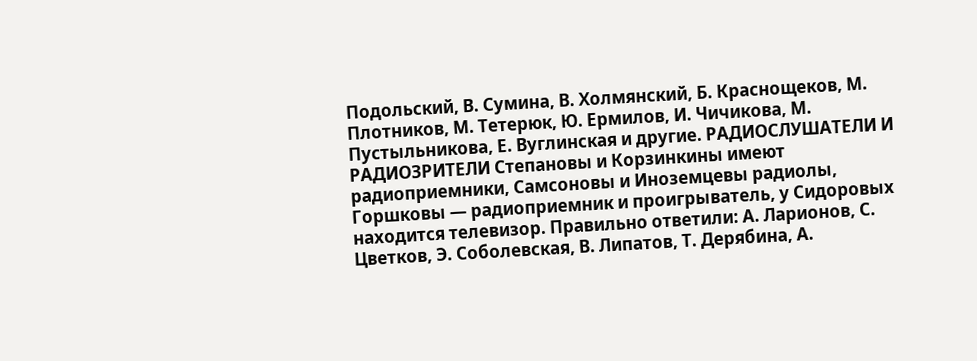Подольский, В. Сумина, В. Холмянский, Б. Краснощеков, М. Плотников, М. Тетерюк, Ю. Ермилов, И. Чичикова, М. Пустыльникова, Е. Вуглинская и другие. РАДИОСЛУШАТЕЛИ И РАДИОЗРИТЕЛИ Степановы и Корзинкины имеют радиоприемники, Самсоновы и Иноземцевы радиолы, Горшковы — радиоприемник и проигрыватель, у Сидоровых находится телевизор. Правильно ответили: А. Ларионов, С. Цветков, Э. Соболевская, В. Липатов, Т. Дерябина, А.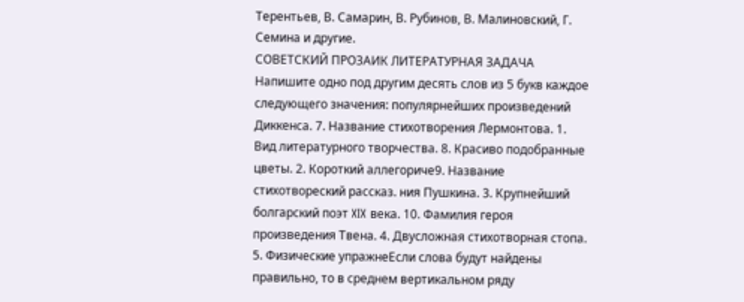Терентьев, В. Самарин, В. Рубинов, В. Малиновский, Г. Семина и другие.
СОВЕТСКИЙ ПРОЗАИК ЛИТЕРАТУРНАЯ ЗАДАЧА Напишите одно под другим десять слов из 5 букв каждое следующего значения: популярнейших произведений Диккенса. 7. Название стихотворения Лермонтова. 1. Вид литературного творчества. 8. Красиво подобранные цветы. 2. Короткий аллегориче9. Название стихотвореский рассказ. ния Пушкина. 3. Крупнейший болгарский поэт XIX века. 10. Фамилия героя произведения Твена. 4. Двусложная стихотворная стопа. 5. Физические упражнеЕсли слова будут найдены правильно, то в среднем вертикальном ряду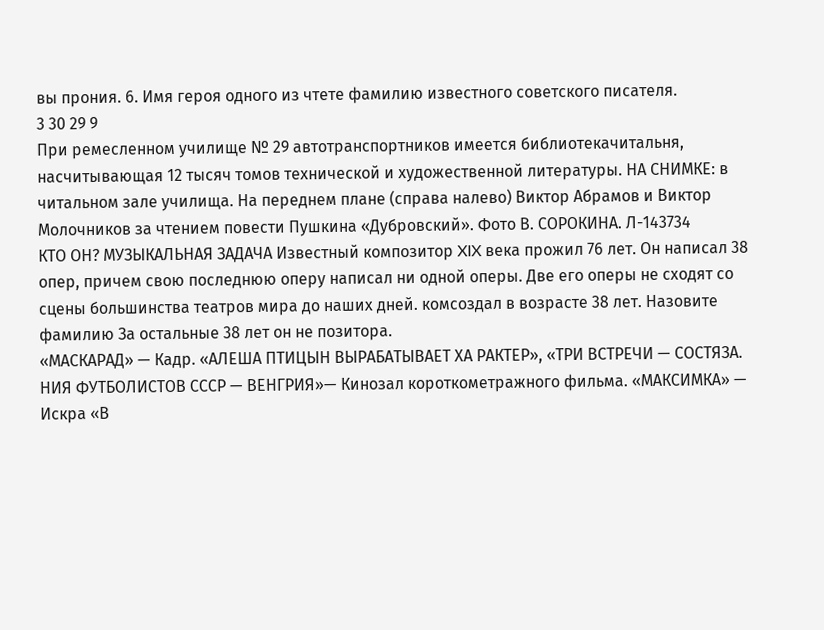вы прония. 6. Имя героя одного из чтете фамилию известного советского писателя.
3 30 29 9
При ремесленном училище № 29 автотранспортников имеется библиотекачитальня, насчитывающая 12 тысяч томов технической и художественной литературы. НА СНИМКЕ: в читальном зале училища. На переднем плане (справа налево) Виктор Абрамов и Виктор Молочников за чтением повести Пушкина «Дубровский». Фото В. СОРОКИНА. Л-143734
КТО ОН? МУЗЫКАЛЬНАЯ ЗАДАЧА Известный композитор XIX века прожил 76 лет. Он написал 38 опер, причем свою последнюю оперу написал ни одной оперы. Две его оперы не сходят со сцены большинства театров мира до наших дней. комсоздал в возрасте 38 лет. Назовите фамилию За остальные 38 лет он не позитора.
«МАСКАРАД» — Кадр. «АЛЕША ПТИЦЫН ВЫРАБАТЫВАЕТ ХА РАКТЕР», «ТРИ ВСТРЕЧИ — СОСТЯЗА. НИЯ ФУТБОЛИСТОВ СССР — ВЕНГРИЯ»— Кинозал короткометражного фильма. «МАКСИМКА» — Искра «В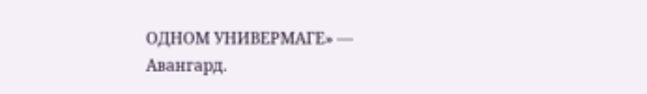ОДНОМ УНИВЕРМАГЕ» — Авангард.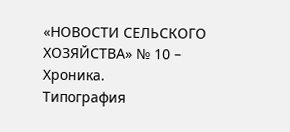«НОВОСТИ СЕЛЬСКОГО ХОЗЯЙСТВА» № 10 – Хроника.
Типография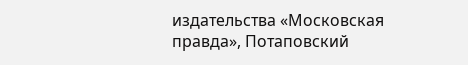издательства «Московская правда», Потаповский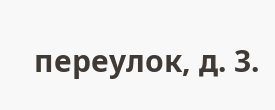переулок, д. 3.